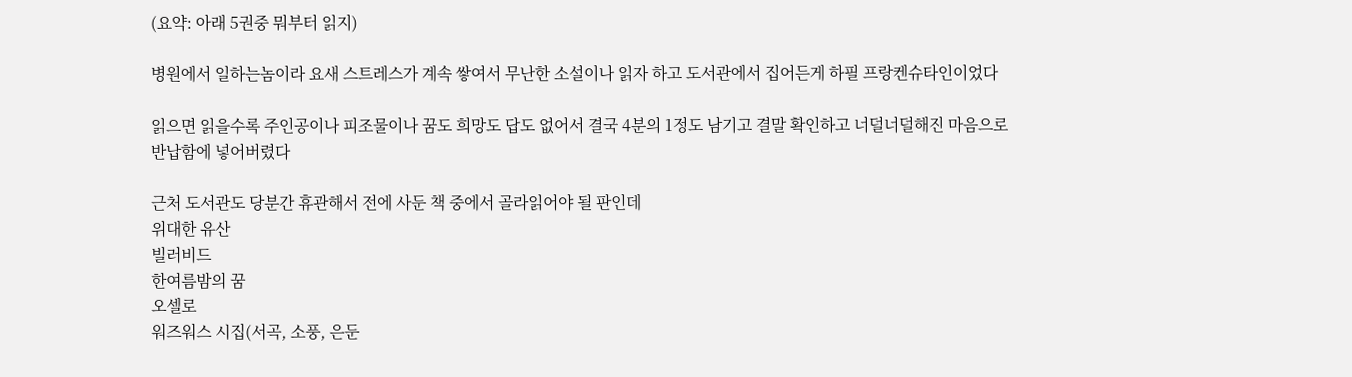(요약: 아래 5권중 뭐부터 읽지)

병원에서 일하는놈이라 요새 스트레스가 계속 쌓여서 무난한 소설이나 읽자 하고 도서관에서 집어든게 하필 프랑켄슈타인이었다

읽으면 읽을수록 주인공이나 피조물이나 꿈도 희망도 답도 없어서 결국 4분의 1정도 남기고 결말 확인하고 너덜너덜해진 마음으로 반납함에 넣어버렸다

근처 도서관도 당분간 휴관해서 전에 사둔 책 중에서 골라읽어야 될 판인데
위대한 유산
빌러비드
한여름밤의 꿈
오셀로
워즈워스 시집(서곡, 소풍, 은둔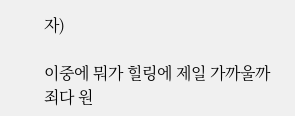자)

이중에 뭐가 힐링에 제일 가까울까
죄다 원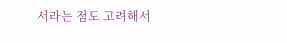서라는 점도 고려해서